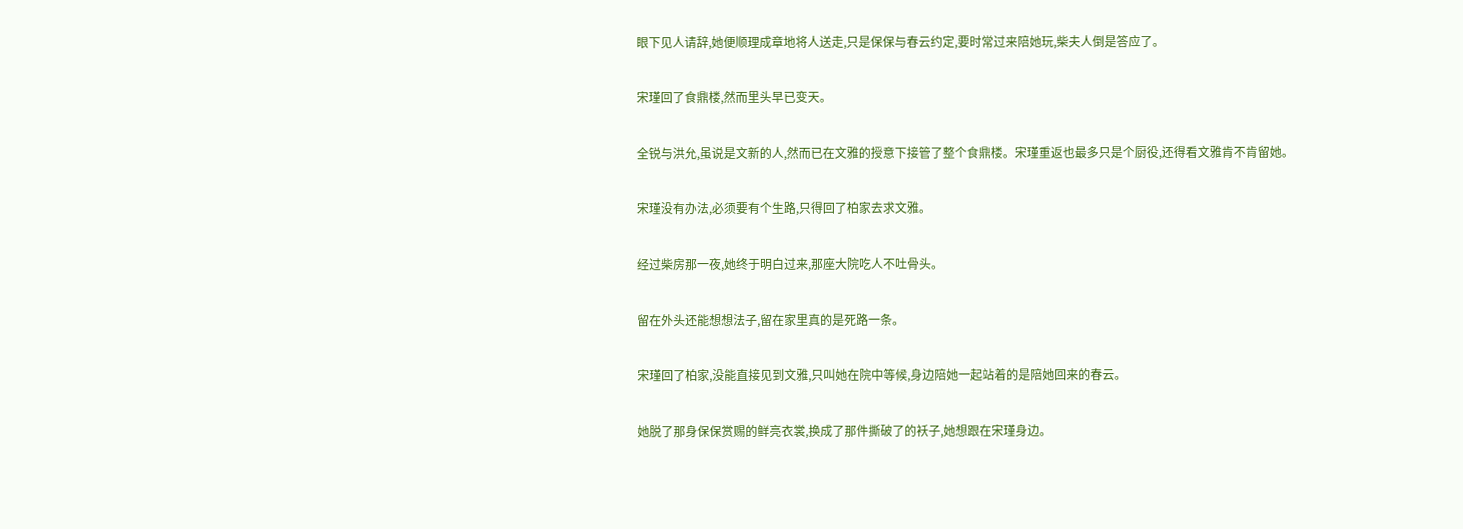眼下见人请辞,她便顺理成章地将人送走,只是保保与春云约定,要时常过来陪她玩,柴夫人倒是答应了。

宋瑾回了食鼎楼,然而里头早已变天。

全锐与洪允,虽说是文新的人,然而已在文雅的授意下接管了整个食鼎楼。宋瑾重返也最多只是个厨役,还得看文雅肯不肯留她。

宋瑾没有办法,必须要有个生路,只得回了柏家去求文雅。

经过柴房那一夜,她终于明白过来,那座大院吃人不吐骨头。

留在外头还能想想法子,留在家里真的是死路一条。

宋瑾回了柏家,没能直接见到文雅,只叫她在院中等候,身边陪她一起站着的是陪她回来的春云。

她脱了那身保保赏赐的鲜亮衣裳,换成了那件撕破了的袄子,她想跟在宋瑾身边。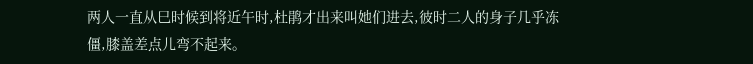两人一直从巳时候到将近午时,杜鹃才出来叫她们进去,彼时二人的身子几乎冻僵,膝盖差点儿弯不起来。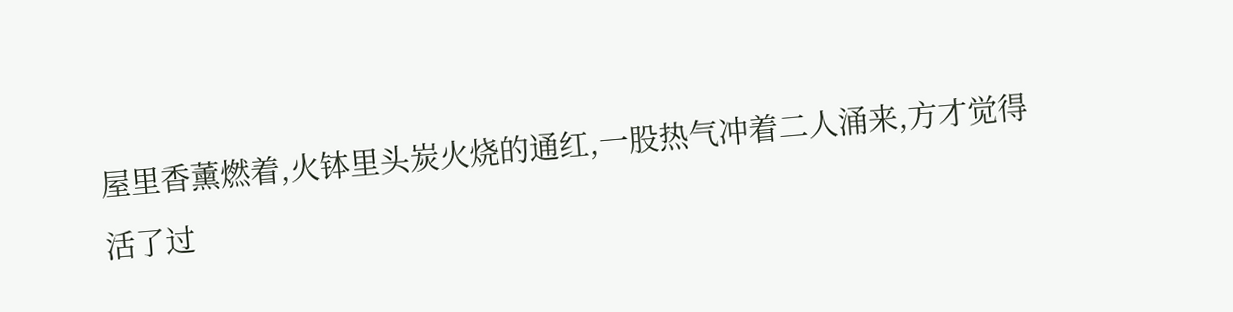屋里香薰燃着,火钵里头炭火烧的通红,一股热气冲着二人涌来,方才觉得活了过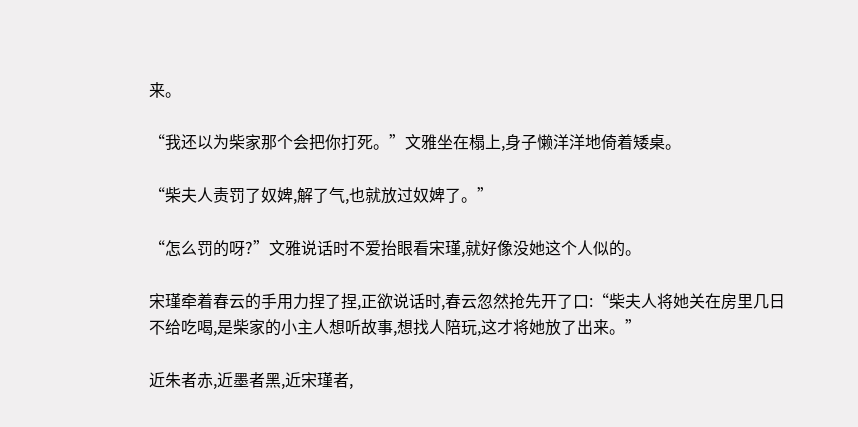来。

“我还以为柴家那个会把你打死。”文雅坐在榻上,身子懒洋洋地倚着矮桌。

“柴夫人责罚了奴婢,解了气,也就放过奴婢了。”

“怎么罚的呀?”文雅说话时不爱抬眼看宋瑾,就好像没她这个人似的。

宋瑾牵着春云的手用力捏了捏,正欲说话时,春云忽然抢先开了口:“柴夫人将她关在房里几日不给吃喝,是柴家的小主人想听故事,想找人陪玩,这才将她放了出来。”

近朱者赤,近墨者黑,近宋瑾者,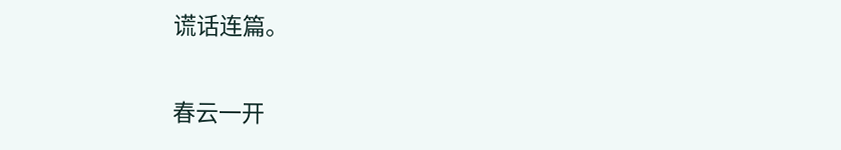谎话连篇。

春云一开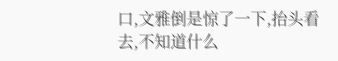口,文雅倒是惊了一下,抬头看去,不知道什么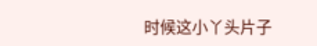时候这小丫头片子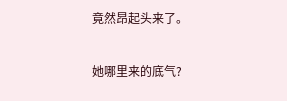竟然昂起头来了。

她哪里来的底气?